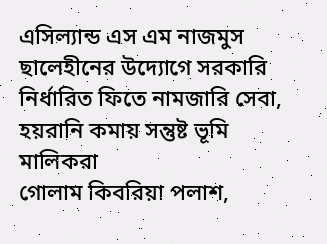এসিল্যান্ড এস এম নাজমুস ছালেহীনের উদ্যোগে সরকারি নির্ধারিত ফিতে নামজারি সেবা, হয়রানি কমায় সন্তুষ্ট ভূমি মালিকরা
গোলাম কিবরিয়া পলাশ,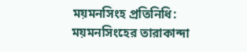ময়মনসিংহ প্রতিনিধি:
ময়মনসিংহের তারাকান্দা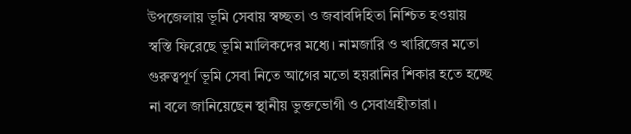উপজেলায় ভূমি সেবায় স্বচ্ছতা ও জবাবদিহিতা নিশ্চিত হওয়ায় স্বস্তি ফিরেছে ভূমি মালিকদের মধ্যে। নামজারি ও খারিজের মতো গুরুত্বপূর্ণ ভূমি সেবা নিতে আগের মতো হয়রানির শিকার হতে হচ্ছে না বলে জানিয়েছেন স্থানীয় ভুক্তভোগী ও সেবাগ্রহীতারা।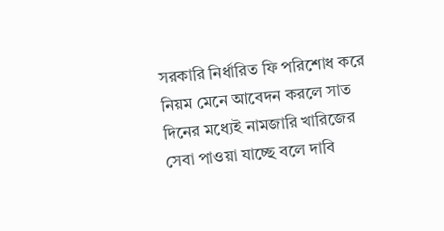সরকারি নির্ধারিত ফি পরিশোধ করে নিয়ম মেনে আবেদন করলে সাত দিনের মধ্যেই নামজারি খারিজের সেবা পাওয়া যাচ্ছে বলে দাবি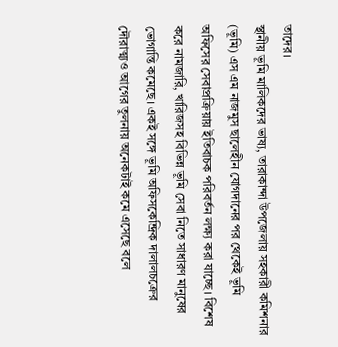তাদের।
স্থানীয় ভূমি মালিকদের ভাষ্য, তারাকান্দা উপজেলায় সহকারী কমিশনার (ভূমি) এস এম নাজমুস ছালেহীন যোগদানের পর থেকেই ভূমি অফিসের সেবাপ্রক্রিয়ায় ইতিবাচক পরিবর্তন লক্ষ্য করা যাচ্ছে। বিশেষ করে নামজারি, খারিজসহ বিভিন্ন ভূমি সেবা নিতে সাধারণ মানুষের ভোগান্তি কমেছে। একই সঙ্গে ভূমি অফিসকেন্দ্রিক দালালচক্রের দৌরাত্ম্যও আগের তুলনায় অনেকটাই কমে এসেছে বলে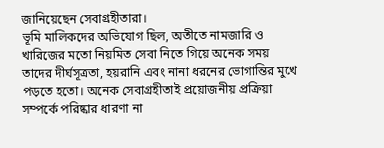জানিয়েছেন সেবাগ্রহীতারা।
ভূমি মালিকদের অভিযোগ ছিল, অতীতে নামজারি ও খারিজের মতো নিয়মিত সেবা নিতে গিয়ে অনেক সময় তাদের দীর্ঘসূত্রতা, হয়রানি এবং নানা ধরনের ভোগান্তির মুখে পড়তে হতো। অনেক সেবাগ্রহীতাই প্রয়োজনীয় প্রক্রিয়া সম্পর্কে পরিষ্কার ধারণা না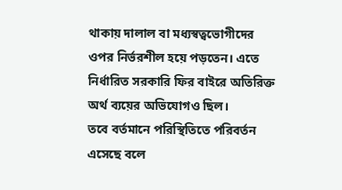থাকায় দালাল বা মধ্যস্বত্বভোগীদের ওপর নির্ভরশীল হয়ে পড়তেন। এতে নির্ধারিত সরকারি ফির বাইরে অতিরিক্ত অর্থ ব্যয়ের অভিযোগও ছিল।
তবে বর্তমানে পরিস্থিতিতে পরিবর্তন এসেছে বলে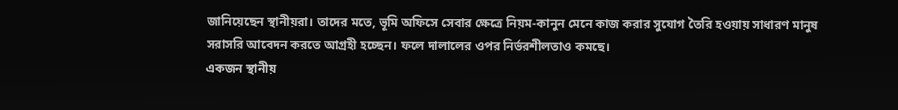জানিয়েছেন স্থানীয়রা। তাদের মতে, ভূমি অফিসে সেবার ক্ষেত্রে নিয়ম-কানুন মেনে কাজ করার সুযোগ তৈরি হওয়ায় সাধারণ মানুষ সরাসরি আবেদন করতে আগ্রহী হচ্ছেন। ফলে দালালের ওপর নির্ভরশীলতাও কমছে।
একজন স্থানীয়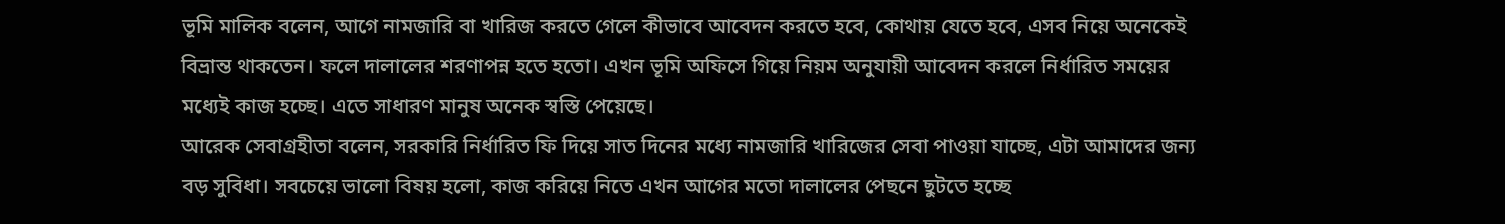ভূমি মালিক বলেন, আগে নামজারি বা খারিজ করতে গেলে কীভাবে আবেদন করতে হবে, কোথায় যেতে হবে, এসব নিয়ে অনেকেই বিভ্রান্ত থাকতেন। ফলে দালালের শরণাপন্ন হতে হতো। এখন ভূমি অফিসে গিয়ে নিয়ম অনুযায়ী আবেদন করলে নির্ধারিত সময়ের মধ্যেই কাজ হচ্ছে। এতে সাধারণ মানুষ অনেক স্বস্তি পেয়েছে।
আরেক সেবাগ্রহীতা বলেন, সরকারি নির্ধারিত ফি দিয়ে সাত দিনের মধ্যে নামজারি খারিজের সেবা পাওয়া যাচ্ছে, এটা আমাদের জন্য বড় সুবিধা। সবচেয়ে ভালো বিষয় হলো, কাজ করিয়ে নিতে এখন আগের মতো দালালের পেছনে ছুটতে হচ্ছে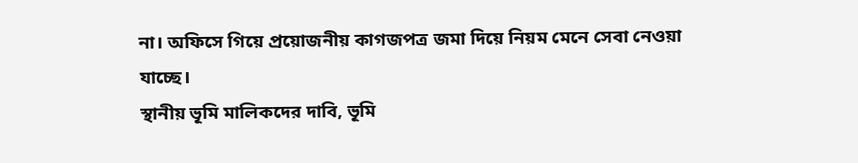না। অফিসে গিয়ে প্রয়োজনীয় কাগজপত্র জমা দিয়ে নিয়ম মেনে সেবা নেওয়া যাচ্ছে।
স্থানীয় ভূমি মালিকদের দাবি, ভূমি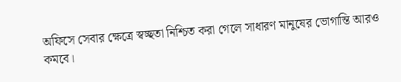অফিসে সেবার ক্ষেত্রে স্বচ্ছতা নিশ্চিত করা গেলে সাধারণ মানুষের ভোগান্তি আরও কমবে।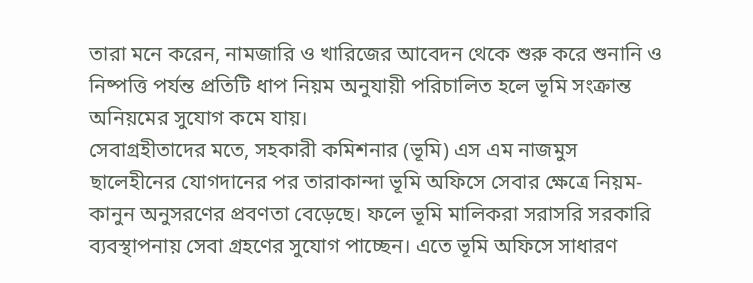তারা মনে করেন, নামজারি ও খারিজের আবেদন থেকে শুরু করে শুনানি ও নিষ্পত্তি পর্যন্ত প্রতিটি ধাপ নিয়ম অনুযায়ী পরিচালিত হলে ভূমি সংক্রান্ত অনিয়মের সুযোগ কমে যায়।
সেবাগ্রহীতাদের মতে, সহকারী কমিশনার (ভূমি) এস এম নাজমুস ছালেহীনের যোগদানের পর তারাকান্দা ভূমি অফিসে সেবার ক্ষেত্রে নিয়ম-কানুন অনুসরণের প্রবণতা বেড়েছে। ফলে ভূমি মালিকরা সরাসরি সরকারি ব্যবস্থাপনায় সেবা গ্রহণের সুযোগ পাচ্ছেন। এতে ভূমি অফিসে সাধারণ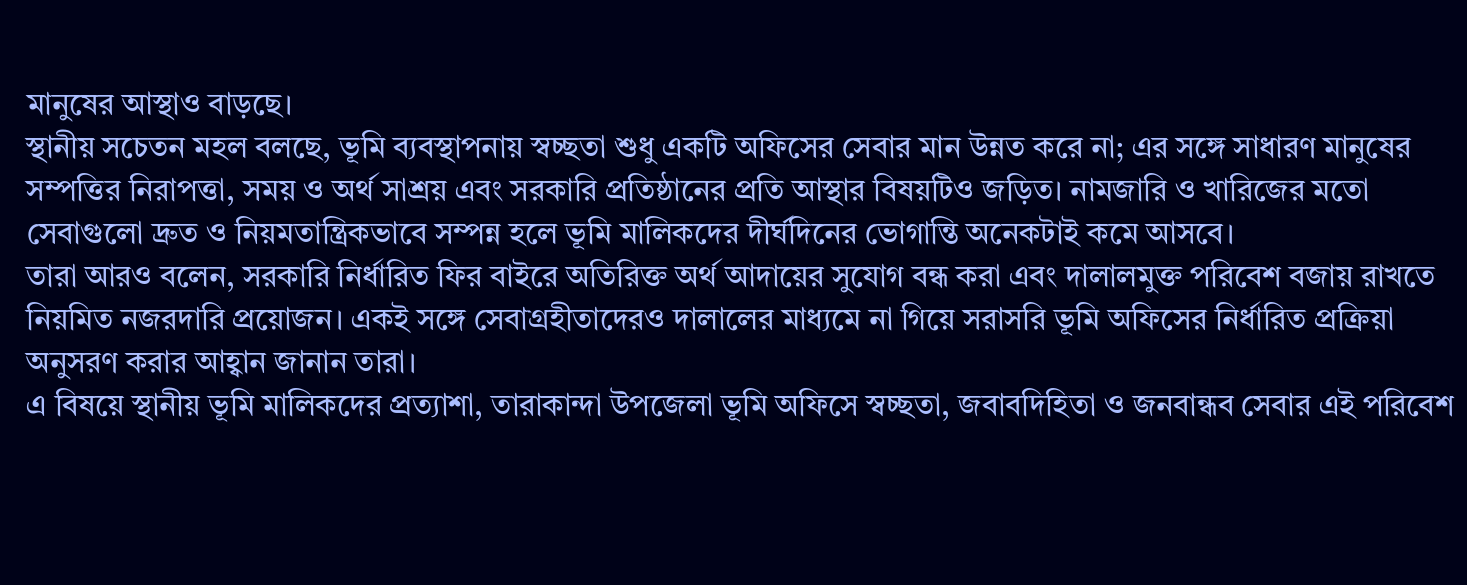মানুষের আস্থাও বাড়ছে।
স্থানীয় সচেতন মহল বলছে, ভূমি ব্যবস্থাপনায় স্বচ্ছতা শুধু একটি অফিসের সেবার মান উন্নত করে না; এর সঙ্গে সাধারণ মানুষের সম্পত্তির নিরাপত্তা, সময় ও অর্থ সাশ্রয় এবং সরকারি প্রতিষ্ঠানের প্রতি আস্থার বিষয়টিও জড়িত। নামজারি ও খারিজের মতো সেবাগুলো দ্রুত ও নিয়মতান্ত্রিকভাবে সম্পন্ন হলে ভূমি মালিকদের দীর্ঘদিনের ভোগান্তি অনেকটাই কমে আসবে।
তারা আরও বলেন, সরকারি নির্ধারিত ফির বাইরে অতিরিক্ত অর্থ আদায়ের সুযোগ বন্ধ করা এবং দালালমুক্ত পরিবেশ বজায় রাখতে নিয়মিত নজরদারি প্রয়োজন। একই সঙ্গে সেবাগ্রহীতাদেরও দালালের মাধ্যমে না গিয়ে সরাসরি ভূমি অফিসের নির্ধারিত প্রক্রিয়া অনুসরণ করার আহ্বান জানান তারা।
এ বিষয়ে স্থানীয় ভূমি মালিকদের প্রত্যাশা, তারাকান্দা উপজেলা ভূমি অফিসে স্বচ্ছতা, জবাবদিহিতা ও জনবান্ধব সেবার এই পরিবেশ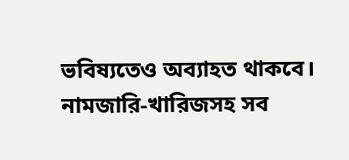ভবিষ্যতেও অব্যাহত থাকবে। নামজারি-খারিজসহ সব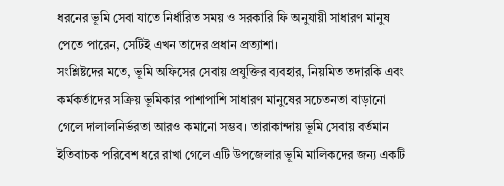ধরনের ভূমি সেবা যাতে নির্ধারিত সময় ও সরকারি ফি অনুযায়ী সাধারণ মানুষ পেতে পারেন, সেটিই এখন তাদের প্রধান প্রত্যাশা।
সংশ্লিষ্টদের মতে, ভূমি অফিসের সেবায় প্রযুক্তির ব্যবহার, নিয়মিত তদারকি এবং কর্মকর্তাদের সক্রিয় ভূমিকার পাশাপাশি সাধারণ মানুষের সচেতনতা বাড়ানো গেলে দালালনির্ভরতা আরও কমানো সম্ভব। তারাকান্দায় ভূমি সেবায় বর্তমান ইতিবাচক পরিবেশ ধরে রাখা গেলে এটি উপজেলার ভূমি মালিকদের জন্য একটি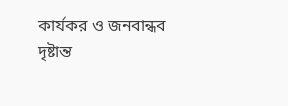কার্যকর ও জনবান্ধব দৃষ্টান্ত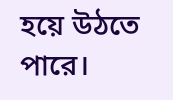হয়ে উঠতে পারে।